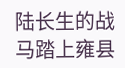陆长生的战马踏上雍县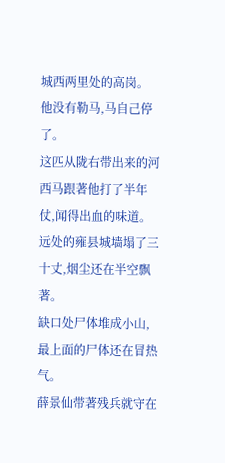城西两里处的高岗。
他没有勒马,马自己停了。
这匹从陇右带出来的河西马跟著他打了半年仗,闻得出血的味道。
远处的雍县城墙塌了三十丈,烟尘还在半空飘著。
缺口处尸体堆成小山,最上面的尸体还在冒热气。
薛景仙带著残兵就守在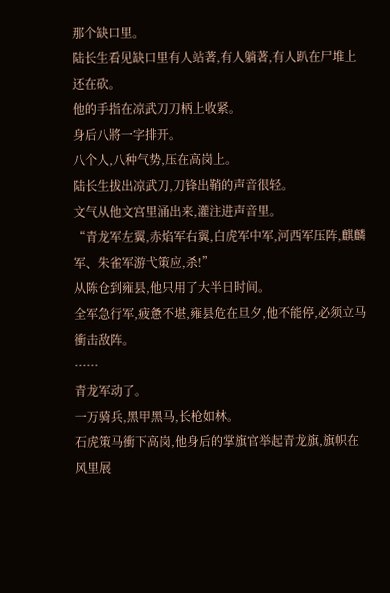那个缺口里。
陆长生看见缺口里有人站著,有人躺著,有人趴在尸堆上还在砍。
他的手指在凉武刀刀柄上收紧。
身后八將一字排开。
八个人,八种气势,压在高岗上。
陆长生拔出凉武刀,刀锋出鞘的声音很轻。
文气从他文宫里涌出来,灌注进声音里。
“青龙军左翼,赤焰军右翼,白虎军中军,河西军压阵,麒麟军、朱雀军游弋策应,杀!”
从陈仓到雍县,他只用了大半日时间。
全军急行军,疲惫不堪,雍县危在旦夕,他不能停,必须立马衝击敌阵。
······
青龙军动了。
一万骑兵,黑甲黑马,长枪如林。
石虎策马衝下高岗,他身后的掌旗官举起青龙旗,旗帜在风里展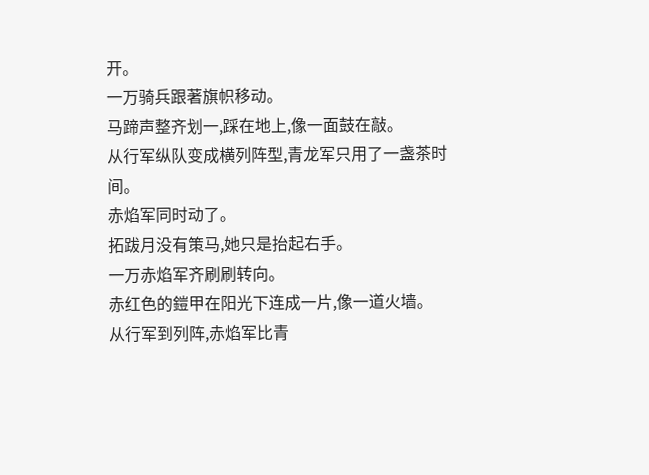开。
一万骑兵跟著旗帜移动。
马蹄声整齐划一,踩在地上,像一面鼓在敲。
从行军纵队变成横列阵型,青龙军只用了一盏茶时间。
赤焰军同时动了。
拓跋月没有策马,她只是抬起右手。
一万赤焰军齐刷刷转向。
赤红色的鎧甲在阳光下连成一片,像一道火墙。
从行军到列阵,赤焰军比青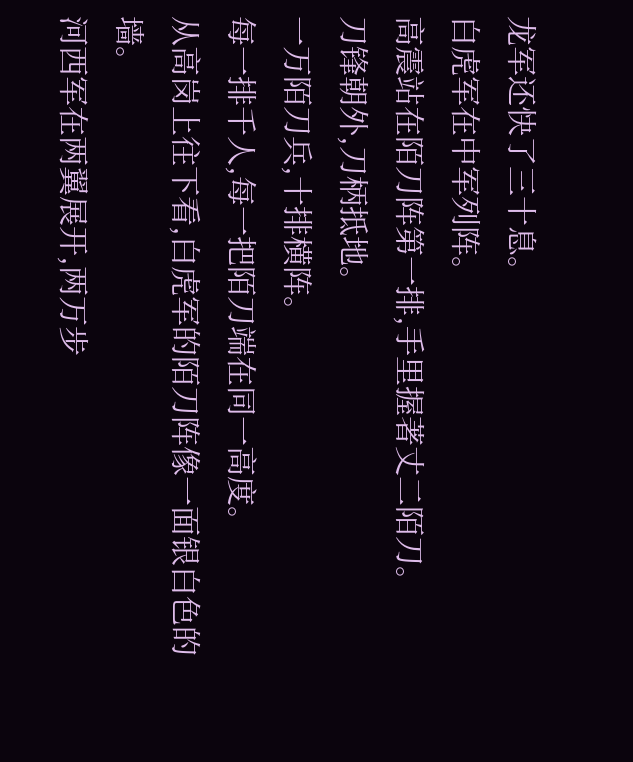龙军还快了三十息。
白虎军在中军列阵。
高震站在陌刀阵第一排,手里握著丈二陌刀。
刀锋朝外,刀柄抵地。
一万陌刀兵,十排横阵。
每一排千人,每一把陌刀端在同一高度。
从高岗上往下看,白虎军的陌刀阵像一面银白色的墙。
河西军在两翼展开,两万步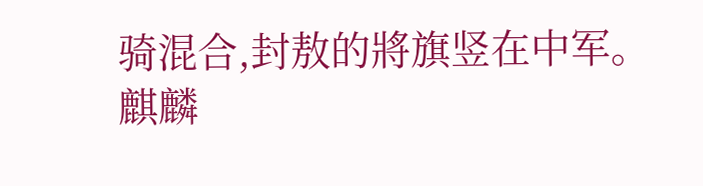骑混合,封敖的將旗竖在中军。
麒麟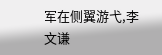军在侧翼游弋,李文谦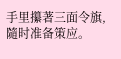手里攥著三面令旗,隨时准备策应。